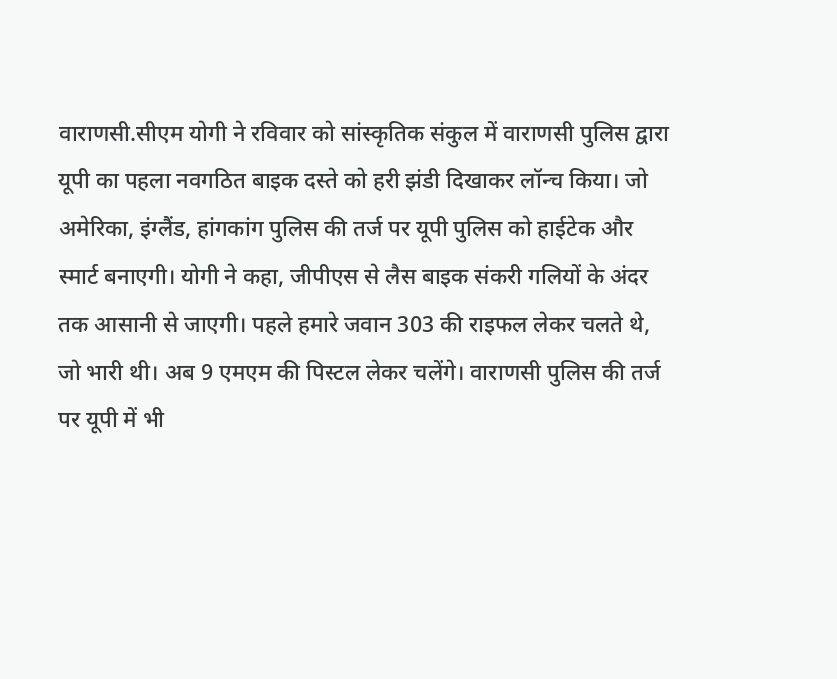वाराणसी.सीएम योगी ने रविवार को सांस्कृतिक संकुल में वाराणसी पुलिस द्वारा यूपी का पहला नवगठित बाइक दस्ते को हरी झंडी दिखाकर लॉन्च किया। जो अमेरिका, इंग्लैंड, हांगकांग पुलिस की तर्ज पर यूपी पुलिस को हाईटेक और स्मार्ट बनाएगी। योगी ने कहा, जीपीएस से लैस बाइक संकरी गलियों के अंदर तक आसानी से जाएगी। पहले हमारे जवान 303 की राइफल लेकर चलते थे, जो भारी थी। अब 9 एमएम की पिस्टल लेकर चलेंगे। वाराणसी पुलिस की तर्ज पर यूपी में भी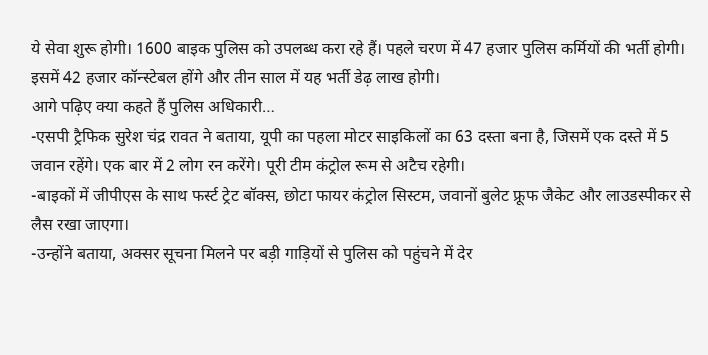ये सेवा शुरू होगी। 1600 बाइक पुलिस को उपलब्ध करा रहे हैं। पहले चरण में 47 हजार पुलिस कर्मियों की भर्ती होगी। इसमें 42 हजार कॉन्स्टेबल होंगे और तीन साल में यह भर्ती डेढ़ लाख होगी।
आगे पढ़िए क्या कहते हैं पुलिस अधिकारी…
-एसपी ट्रैफिक सुरेश चंद्र रावत ने बताया, यूपी का पहला मोटर साइकिलों का 63 दस्ता बना है, जिसमें एक दस्ते में 5 जवान रहेंगे। एक बार में 2 लोग रन करेंगे। पूरी टीम कंट्रोल रूम से अटैच रहेगी।
-बाइकों में जीपीएस के साथ फर्स्ट ट्रेट बॉक्स, छोटा फायर कंट्रोल सिस्टम, जवानों बुलेट फ्रूफ जैकेट और लाउडस्पीकर से लैस रखा जाएगा।
-उन्होंने बताया, अक्सर सूचना मिलने पर बड़ी गाड़ियों से पुलिस को पहुंचने में देर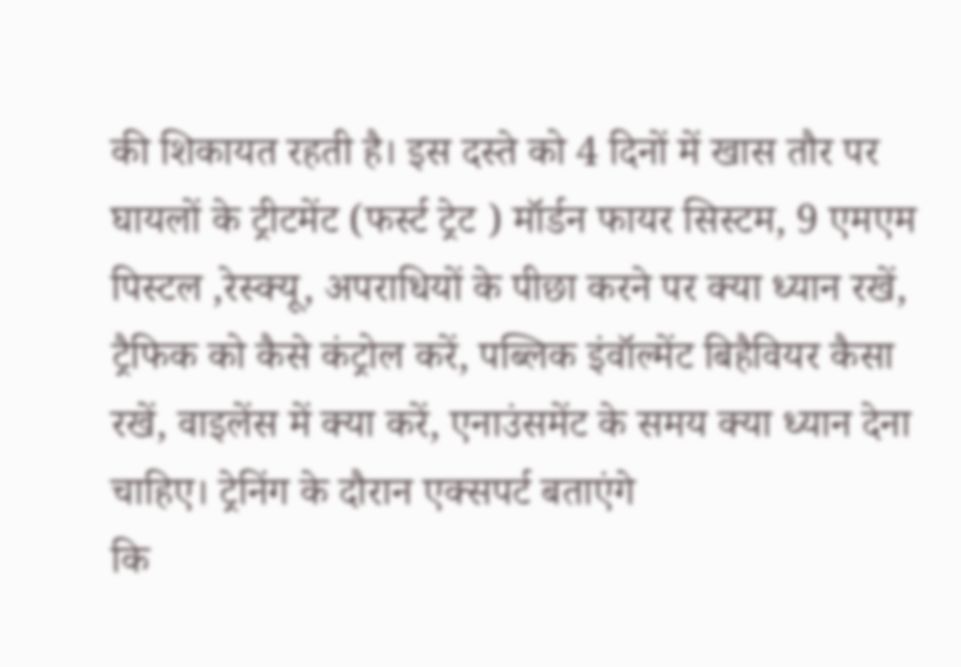की शिकायत रहती है। इस दस्ते को 4 दिनों में खास तौर पर घायलों के ट्रीटमेंट (फर्स्ट ट्रेट ) मॉर्डन फायर सिस्टम, 9 एमएम पिस्टल ,रेस्क्यू, अपराधियों के पीछा करने पर क्या ध्यान रखें, ट्रैफिक को कैसे कंट्रोल करें, पब्लिक इंवॉल्मेंट बिहैवियर कैसा रखें, वाइलेंस में क्या करें, एनाउंसमेंट के समय क्या ध्यान देना चाहिए। ट्रेनिंग के दौरान एक्सपर्ट बताएंगे
कि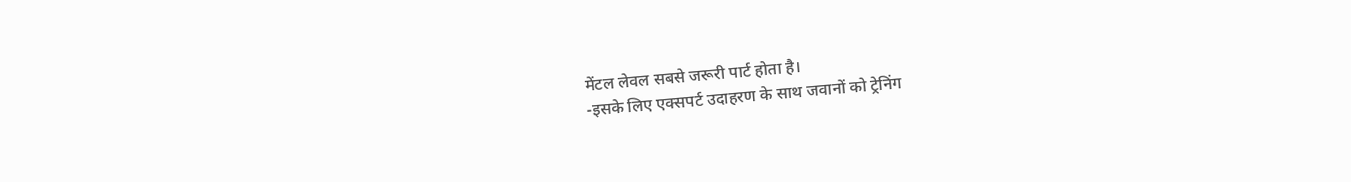मेंटल लेवल सबसे जरूरी पार्ट होता है।
-इसके लिए एक्सपर्ट उदाहरण के साथ जवानों को ट्रेनिंग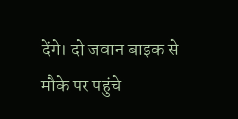देंगे। दो जवान बाइक से मौके पर पहुंचे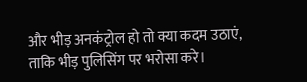और भीड़ अनकंट्रोल हो तो क्या कदम उठाएं, ताकि भीड़ पुलिसिंग पर भरोसा करे।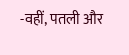-वहीं, पतली और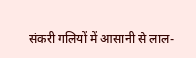संकरी गलियों में आसानी से लाल-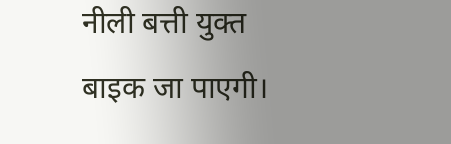नीली बत्ती युक्त बाइक जा पाएगी।